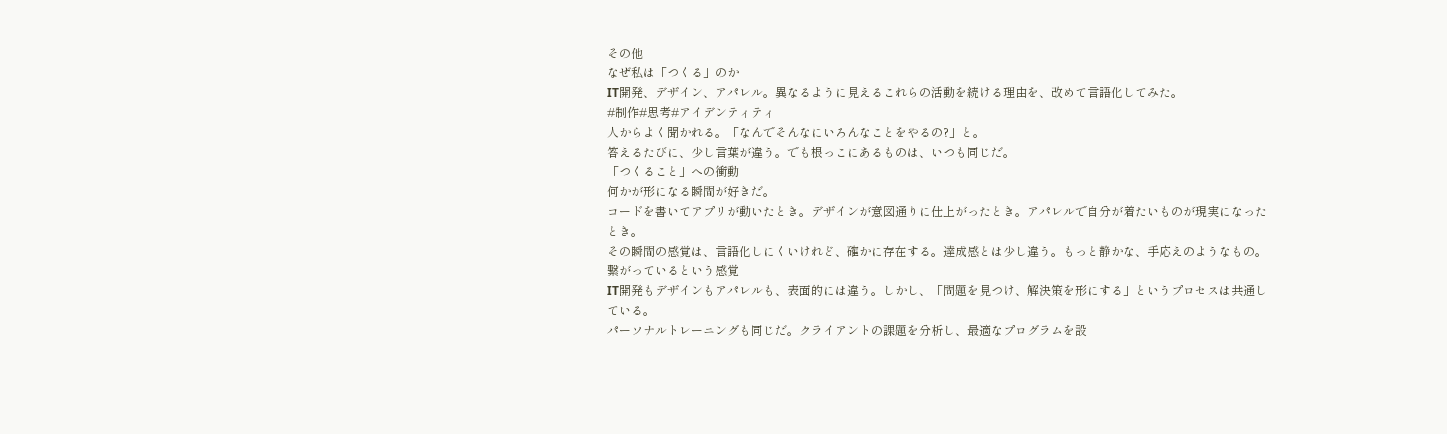その他
なぜ私は「つくる」のか
IT開発、デザイン、アパレル。異なるように見えるこれらの活動を続ける理由を、改めて言語化してみた。
#制作#思考#アイデンティティ
人からよく聞かれる。「なんでそんなにいろんなことをやるの?」と。
答えるたびに、少し言葉が違う。でも根っこにあるものは、いつも同じだ。
「つくること」への衝動
何かが形になる瞬間が好きだ。
コードを書いてアプリが動いたとき。デザインが意図通りに仕上がったとき。アパレルで自分が着たいものが現実になったとき。
その瞬間の感覚は、言語化しにくいけれど、確かに存在する。達成感とは少し違う。もっと静かな、手応えのようなもの。
繋がっているという感覚
IT開発もデザインもアパレルも、表面的には違う。しかし、「問題を見つけ、解決策を形にする」というプロセスは共通している。
パーソナルトレーニングも同じだ。クライアントの課題を分析し、最適なプログラムを設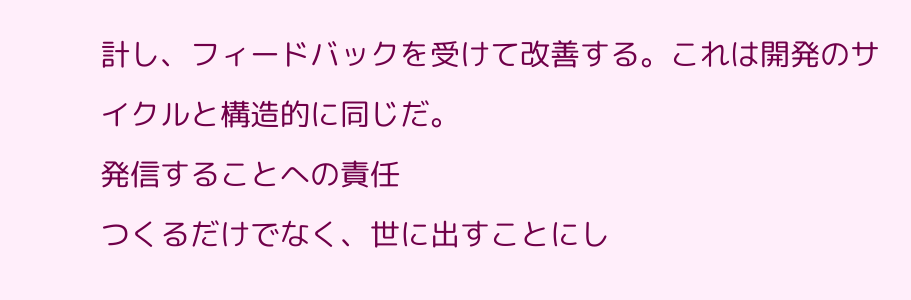計し、フィードバックを受けて改善する。これは開発のサイクルと構造的に同じだ。
発信することへの責任
つくるだけでなく、世に出すことにし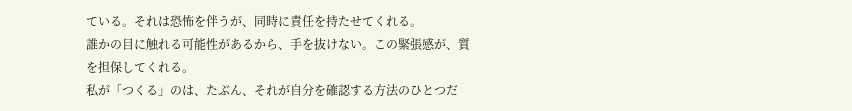ている。それは恐怖を伴うが、同時に責任を持たせてくれる。
誰かの目に触れる可能性があるから、手を抜けない。この緊張感が、質を担保してくれる。
私が「つくる」のは、たぶん、それが自分を確認する方法のひとつだ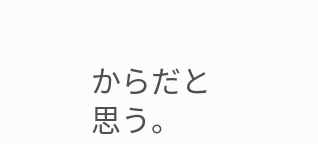からだと思う。